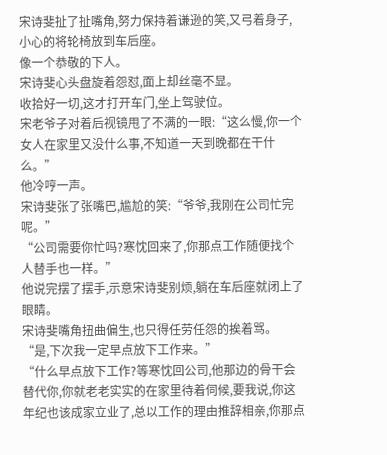宋诗斐扯了扯嘴角,努力保持着谦逊的笑,又弓着身子,小心的将轮椅放到车后座。
像一个恭敬的下人。
宋诗斐心头盘旋着怨怼,面上却丝毫不显。
收拾好一切,这才打开车门,坐上驾驶位。
宋老爷子对着后视镜甩了不满的一眼:“这么慢,你一个女人在家里又没什么事,不知道一天到晚都在干什么。”
他冷哼一声。
宋诗斐张了张嘴巴,尴尬的笑:“爷爷,我刚在公司忙完呢。”
“公司需要你忙吗?寒忱回来了,你那点工作随便找个人替手也一样。”
他说完摆了摆手,示意宋诗斐别烦,躺在车后座就闭上了眼睛。
宋诗斐嘴角扭曲偏生,也只得任劳任怨的挨着骂。
“是,下次我一定早点放下工作来。”
“什么早点放下工作?等寒忱回公司,他那边的骨干会替代你,你就老老实实的在家里待着伺候,要我说,你这年纪也该成家立业了,总以工作的理由推辞相亲,你那点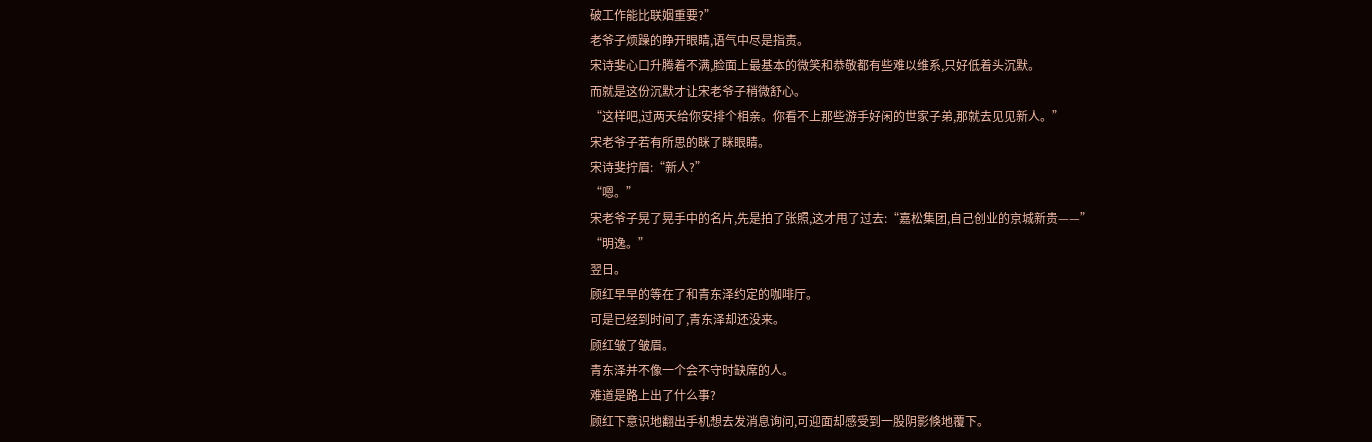破工作能比联姻重要?”
老爷子烦躁的睁开眼睛,语气中尽是指责。
宋诗斐心口升腾着不满,脸面上最基本的微笑和恭敬都有些难以维系,只好低着头沉默。
而就是这份沉默才让宋老爷子稍微舒心。
“这样吧,过两天给你安排个相亲。你看不上那些游手好闲的世家子弟,那就去见见新人。”
宋老爷子若有所思的眯了眯眼睛。
宋诗斐拧眉:“新人?”
“嗯。”
宋老爷子晃了晃手中的名片,先是拍了张照,这才甩了过去:“嘉松集团,自己创业的京城新贵——”
“明逸。”
翌日。
顾红早早的等在了和青东泽约定的咖啡厅。
可是已经到时间了,青东泽却还没来。
顾红皱了皱眉。
青东泽并不像一个会不守时缺席的人。
难道是路上出了什么事?
顾红下意识地翻出手机想去发消息询问,可迎面却感受到一股阴影倏地覆下。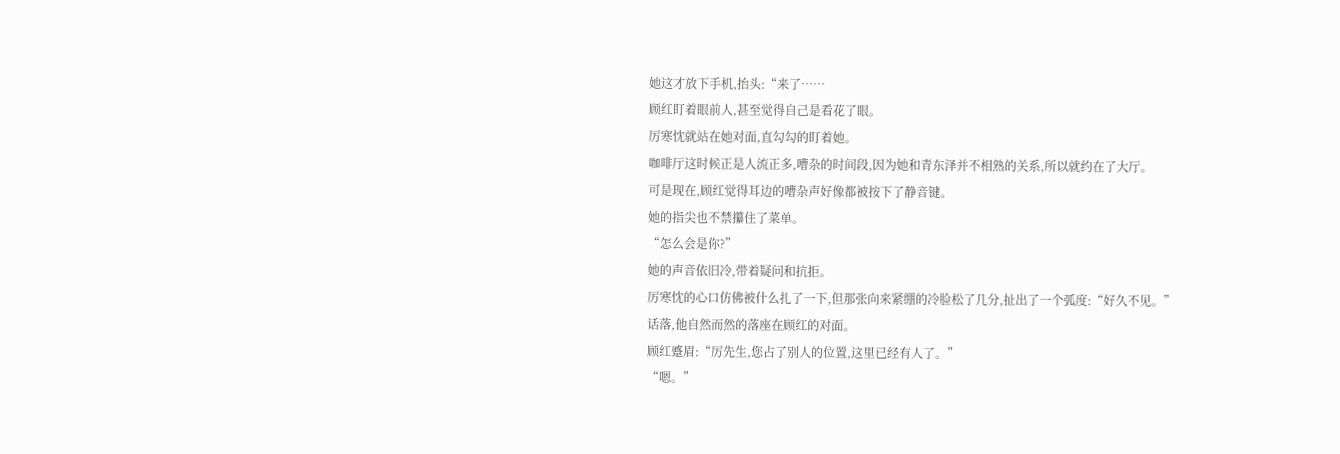她这才放下手机,抬头:“来了……
顾红盯着眼前人,甚至觉得自己是看花了眼。
厉寒忱就站在她对面,直勾勾的盯着她。
咖啡厅这时候正是人流正多,嘈杂的时间段,因为她和青东泽并不相熟的关系,所以就约在了大厅。
可是现在,顾红觉得耳边的嘈杂声好像都被按下了静音键。
她的指尖也不禁攥住了菜单。
“怎么会是你?”
她的声音依旧冷,带着疑问和抗拒。
厉寒忱的心口仿佛被什么扎了一下,但那张向来紧绷的冷脸松了几分,扯出了一个弧度:“好久不见。”
话落,他自然而然的落座在顾红的对面。
顾红蹙眉:“厉先生,您占了别人的位置,这里已经有人了。”
“嗯。”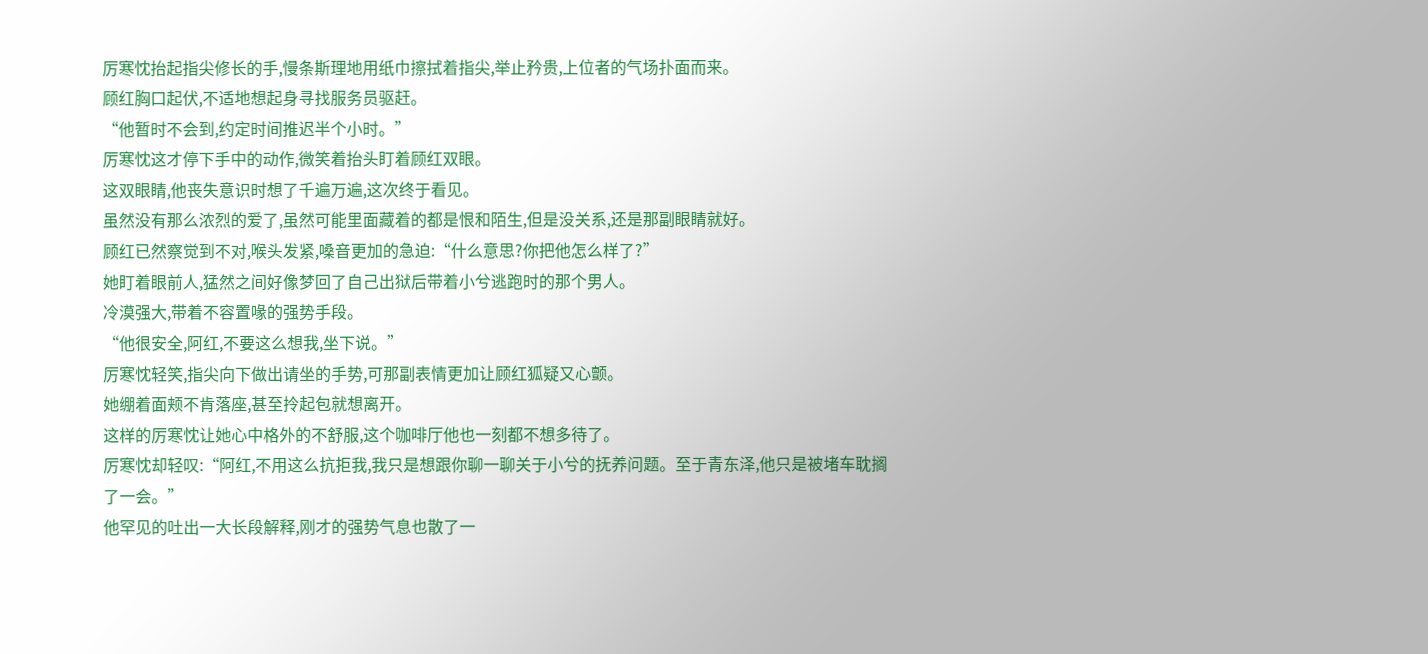厉寒忱抬起指尖修长的手,慢条斯理地用纸巾擦拭着指尖,举止矜贵,上位者的气场扑面而来。
顾红胸口起伏,不适地想起身寻找服务员驱赶。
“他暂时不会到,约定时间推迟半个小时。”
厉寒忱这才停下手中的动作,微笑着抬头盯着顾红双眼。
这双眼睛,他丧失意识时想了千遍万遍,这次终于看见。
虽然没有那么浓烈的爱了,虽然可能里面藏着的都是恨和陌生,但是没关系,还是那副眼睛就好。
顾红已然察觉到不对,喉头发紧,嗓音更加的急迫:“什么意思?你把他怎么样了?”
她盯着眼前人,猛然之间好像梦回了自己出狱后带着小兮逃跑时的那个男人。
冷漠强大,带着不容置喙的强势手段。
“他很安全,阿红,不要这么想我,坐下说。”
厉寒忱轻笑,指尖向下做出请坐的手势,可那副表情更加让顾红狐疑又心颤。
她绷着面颊不肯落座,甚至拎起包就想离开。
这样的厉寒忱让她心中格外的不舒服,这个咖啡厅他也一刻都不想多待了。
厉寒忱却轻叹:“阿红,不用这么抗拒我,我只是想跟你聊一聊关于小兮的抚养问题。至于青东泽,他只是被堵车耽搁了一会。”
他罕见的吐出一大长段解释,刚才的强势气息也散了一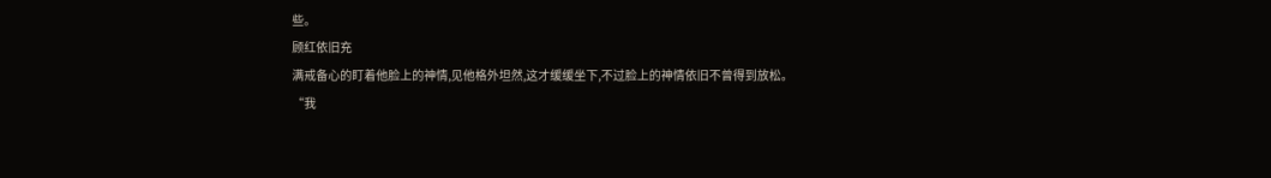些。
顾红依旧充
满戒备心的盯着他脸上的神情,见他格外坦然,这才缓缓坐下,不过脸上的神情依旧不曾得到放松。
“我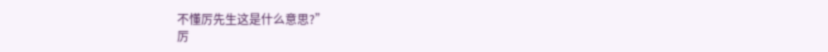不懂厉先生这是什么意思?”
厉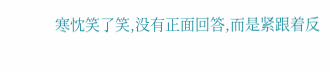寒忱笑了笑,没有正面回答,而是紧跟着反